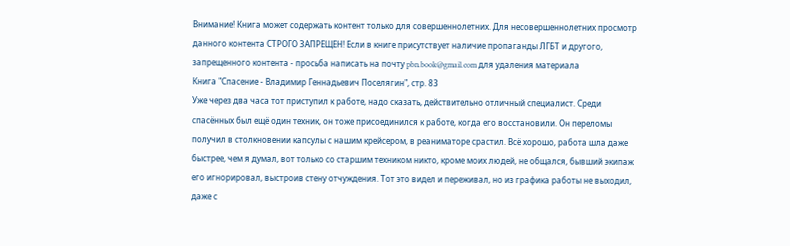Внимание! Книга может содержать контент только для совершеннолетних. Для несовершеннолетних просмотр данного контента СТРОГО ЗАПРЕЩЕН! Если в книге присутствует наличие пропаганды ЛГБТ и другого, запрещенного контента - просьба написать на почту pbn.book@gmail.com для удаления материала
Книга "Спасение - Владимир Геннадьевич Поселягин", стр. 83
Уже через два часа тот приступил к работе, надо сказать, действительно отличный специалист. Среди спасённых был ещё один техник, он тоже присоединился к работе, когда его восстановили. Он переломы получил в столкновении капсулы с нашим крейсером, в реаниматоре срастил. Всё хорошо, работа шла даже быстрее, чем я думал, вот только со старшим техником никто, кроме моих людей, не общался, бывший экипаж его игнорировал, выстроив стену отчуждения. Тот это видел и переживал, но из графика работы не выходил, даже с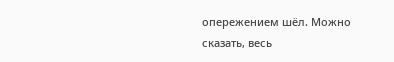опережением шёл. Можно сказать, весь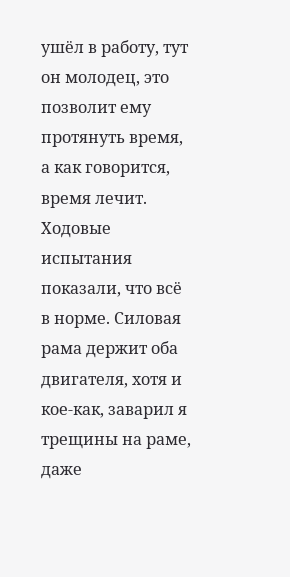ушёл в работу, тут он молодец, это позволит ему протянуть время, а как говорится, время лечит.
Ходовые испытания показали, что всё в норме. Силовая рама держит оба двигателя, хотя и кое-как, заварил я трещины на раме, даже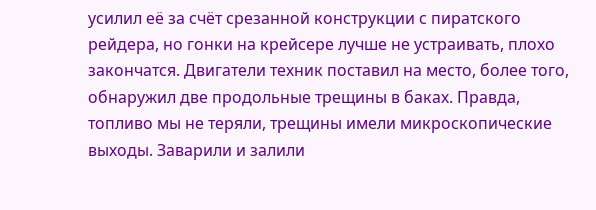усилил её за счёт срезанной конструкции с пиратского рейдера, но гонки на крейсере лучше не устраивать, плохо закончатся. Двигатели техник поставил на место, более того, обнаружил две продольные трещины в баках. Правда, топливо мы не теряли, трещины имели микроскопические выходы. Заварили и залили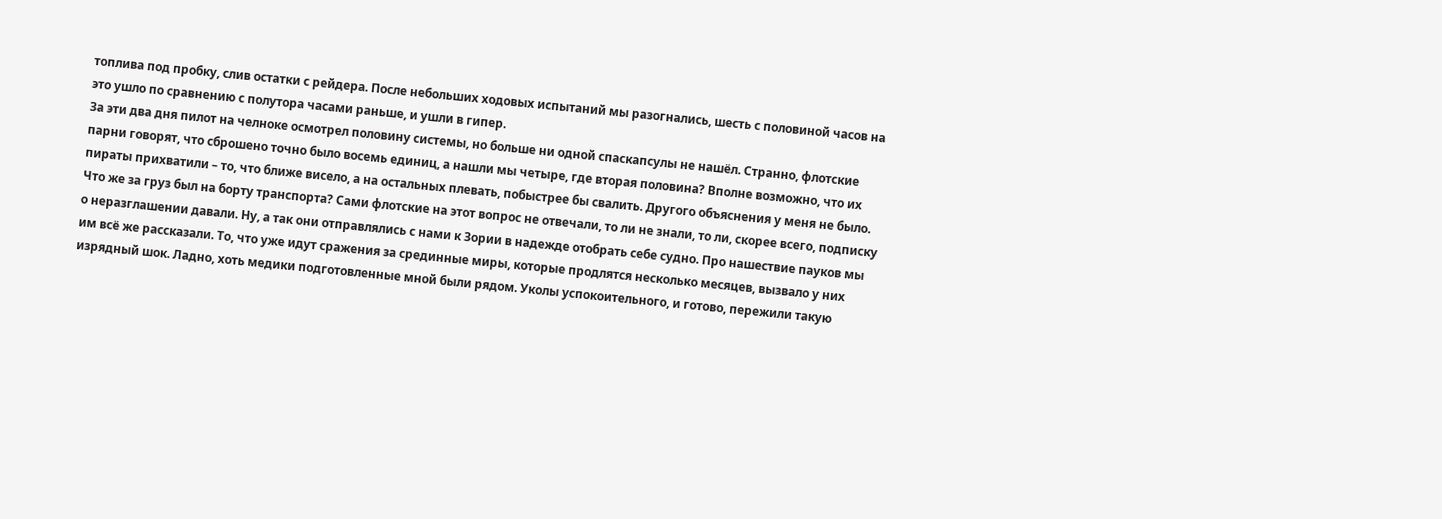топлива под пробку, слив остатки с рейдера. После небольших ходовых испытаний мы разогнались, шесть с половиной часов на это ушло по сравнению с полутора часами раньше, и ушли в гипер.
За эти два дня пилот на челноке осмотрел половину системы, но больше ни одной спаскапсулы не нашёл. Странно, флотские парни говорят, что сброшено точно было восемь единиц, а нашли мы четыре, где вторая половина? Вполне возможно, что их пираты прихватили – то, что ближе висело, а на остальных плевать, побыстрее бы свалить. Другого объяснения у меня не было. Что же за груз был на борту транспорта? Сами флотские на этот вопрос не отвечали, то ли не знали, то ли, скорее всего, подписку о неразглашении давали. Ну, а так они отправлялись с нами к Зории в надежде отобрать себе судно. Про нашествие пауков мы им всё же рассказали. То, что уже идут сражения за срединные миры, которые продлятся несколько месяцев, вызвало у них изрядный шок. Ладно, хоть медики подготовленные мной были рядом. Уколы успокоительного, и готово, пережили такую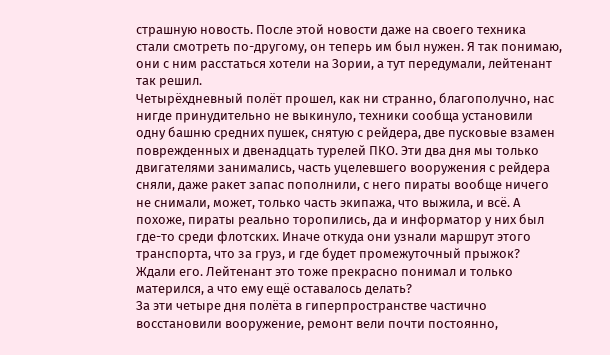страшную новость. После этой новости даже на своего техника стали смотреть по-другому, он теперь им был нужен. Я так понимаю, они с ним расстаться хотели на Зории, а тут передумали, лейтенант так решил.
Четырёхдневный полёт прошел, как ни странно, благополучно, нас нигде принудительно не выкинуло, техники сообща установили одну башню средних пушек, снятую с рейдера, две пусковые взамен поврежденных и двенадцать турелей ПКО. Эти два дня мы только двигателями занимались, часть уцелевшего вооружения с рейдера сняли, даже ракет запас пополнили, с него пираты вообще ничего не снимали, может, только часть экипажа, что выжила, и всё. А похоже, пираты реально торопились, да и информатор у них был где-то среди флотских. Иначе откуда они узнали маршрут этого транспорта, что за груз, и где будет промежуточный прыжок? Ждали его. Лейтенант это тоже прекрасно понимал и только матерился, а что ему ещё оставалось делать?
За эти четыре дня полёта в гиперпространстве частично восстановили вооружение, ремонт вели почти постоянно,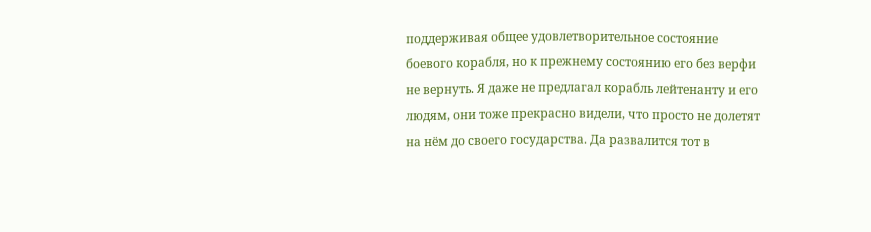поддерживая общее удовлетворительное состояние боевого корабля, но к прежнему состоянию его без верфи не вернуть. Я даже не предлагал корабль лейтенанту и его людям, они тоже прекрасно видели, что просто не долетят на нём до своего государства. Да развалится тот в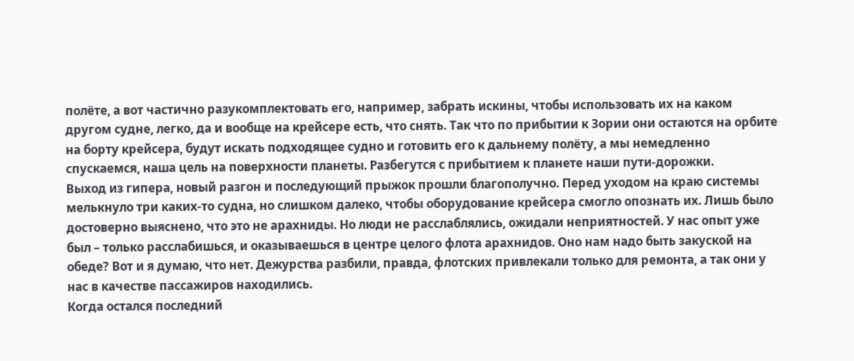полёте, а вот частично разукомплектовать его, например, забрать искины, чтобы использовать их на каком другом судне, легко, да и вообще на крейсере есть, что снять. Так что по прибытии к Зории они остаются на орбите на борту крейсера, будут искать подходящее судно и готовить его к дальнему полёту, а мы немедленно спускаемся, наша цель на поверхности планеты. Разбегутся с прибытием к планете наши пути-дорожки.
Выход из гипера, новый разгон и последующий прыжок прошли благополучно. Перед уходом на краю системы мелькнуло три каких-то судна, но слишком далеко, чтобы оборудование крейсера смогло опознать их. Лишь было достоверно выяснено, что это не арахниды. Но люди не расслаблялись, ожидали неприятностей. У нас опыт уже был – только расслабишься, и оказываешься в центре целого флота арахнидов. Оно нам надо быть закуской на обеде? Вот и я думаю, что нет. Дежурства разбили, правда, флотских привлекали только для ремонта, а так они у нас в качестве пассажиров находились.
Когда остался последний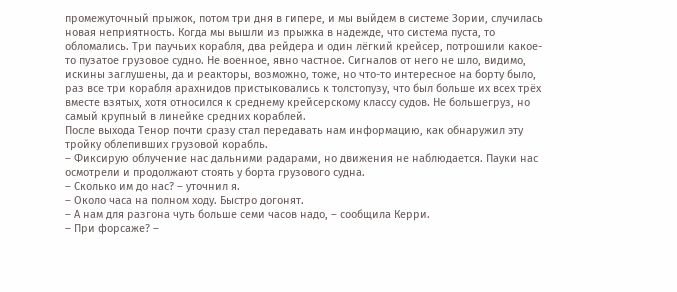промежуточный прыжок, потом три дня в гипере, и мы выйдем в системе Зории, случилась новая неприятность. Когда мы вышли из прыжка в надежде, что система пуста, то обломались. Три паучьих корабля, два рейдера и один лёгкий крейсер, потрошили какое-то пузатое грузовое судно. Не военное, явно частное. Сигналов от него не шло, видимо, искины заглушены, да и реакторы, возможно, тоже, но что-то интересное на борту было, раз все три корабля арахнидов пристыковались к толстопузу, что был больше их всех трёх вместе взятых, хотя относился к среднему крейсерскому классу судов. Не большегруз, но самый крупный в линейке средних кораблей.
После выхода Тенор почти сразу стал передавать нам информацию, как обнаружил эту тройку облепивших грузовой корабль.
– Фиксирую облучение нас дальними радарами, но движения не наблюдается. Пауки нас осмотрели и продолжают стоять у борта грузового судна.
– Сколько им до нас? – уточнил я.
– Около часа на полном ходу. Быстро догонят.
– А нам для разгона чуть больше семи часов надо, – сообщила Керри.
– При форсаже? –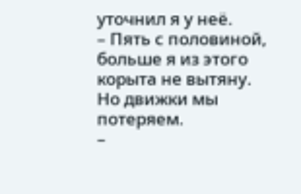уточнил я у неё.
– Пять с половиной, больше я из этого корыта не вытяну. Но движки мы потеряем.
–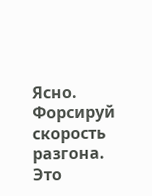Ясно. Форсируй скорость разгона. Это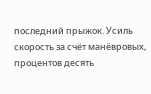последний прыжок. Усиль скорость за счёт манёвровых, процентов десять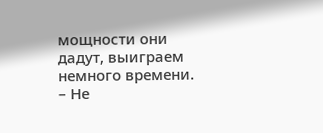мощности они дадут, выиграем немного времени.
– Не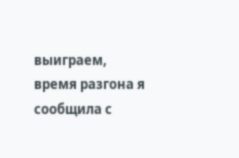выиграем, время разгона я сообщила с